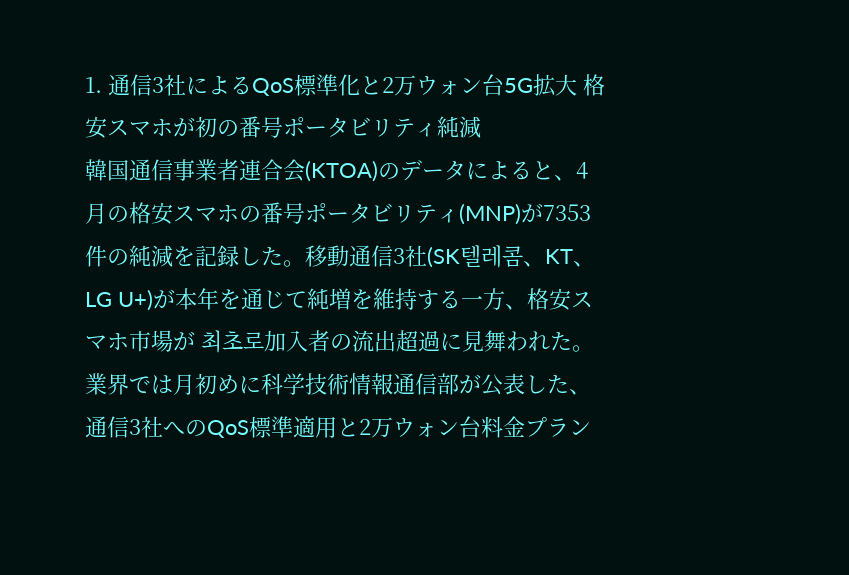1. 通信3社によるQoS標準化と2万ウォン台5G拡大 格安スマホが初の番号ポータビリティ純減
韓国通信事業者連合会(KTOA)のデータによると、4月の格安スマホの番号ポータビリティ(MNP)が7353件の純減を記録した。移動通信3社(SK텔레콤、KT、LG U+)が本年を通じて純増を維持する一方、格安スマホ市場が 최초로加入者の流出超過に見舞われた。業界では月初めに科学技術情報通信部が公表した、通信3社へのQoS標準適用と2万ウォン台料金プラン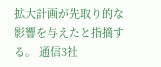拡大計画が先取り的な影響を与えたと指摘する。 通信3社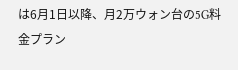は6月1日以降、月2万ウォン台の5G料金プラン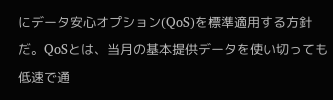にデータ安心オプション(QoS)を標準適用する方針だ。QoSとは、当月の基本提供データを使い切っても低速で通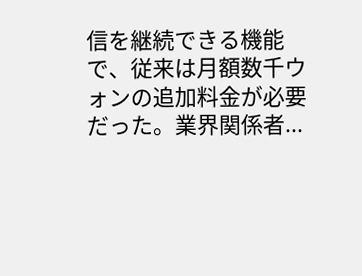信を継続できる機能で、従来は月額数千ウォンの追加料金が必要だった。業界関係者...